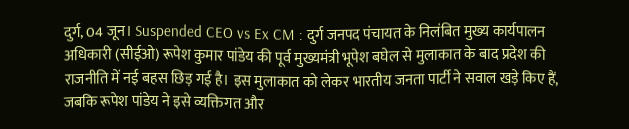दुर्ग, 04 जून। Suspended CEO vs Ex CM : दुर्ग जनपद पंचायत के निलंबित मुख्य कार्यपालन अधिकारी (सीईओ) रूपेश कुमार पांडेय की पूर्व मुख्यमंत्री भूपेश बघेल से मुलाकात के बाद प्रदेश की राजनीति में नई बहस छिड़ गई है। इस मुलाकात को लेकर भारतीय जनता पार्टी ने सवाल खड़े किए हैं, जबकि रूपेश पांडेय ने इसे व्यक्तिगत और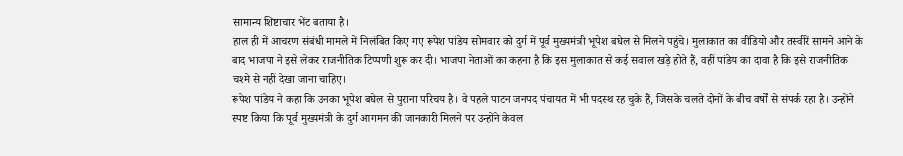सामान्य शिष्टाचार भेंट बताया है।
हाल ही में आचरण संबंधी मामले में निलंबित किए गए रूपेश पांडेय सोमवार को दुर्ग में पूर्व मुख्यमंत्री भूपेश बघेल से मिलने पहुंचे। मुलाकात का वीडियो और तस्वीरें सामने आने के बाद भाजपा ने इसे लेकर राजनीतिक टिप्पणी शुरू कर दी। भाजपा नेताओं का कहना है कि इस मुलाकात से कई सवाल खड़े होते हैं, वहीं पांडेय का दावा है कि इसे राजनीतिक चश्मे से नहीं देखा जाना चाहिए।
रूपेश पांडेय ने कहा कि उनका भूपेश बघेल से पुराना परिचय है। वे पहले पाटन जनपद पंचायत में भी पदस्थ रह चुके हैं, जिसके चलते दोनों के बीच वर्षों से संपर्क रहा है। उन्होंने स्पष्ट किया कि पूर्व मुख्यमंत्री के दुर्ग आगमन की जानकारी मिलने पर उन्होंने केवल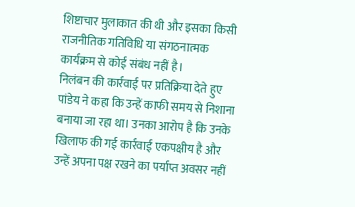शिष्टाचार मुलाकात की थी और इसका किसी राजनीतिक गतिविधि या संगठनात्मक कार्यक्रम से कोई संबंध नहीं है।
निलंबन की कार्रवाई पर प्रतिक्रिया देते हुए पांडेय ने कहा कि उन्हें काफी समय से निशाना बनाया जा रहा था। उनका आरोप है कि उनके खिलाफ की गई कार्रवाई एकपक्षीय है और उन्हें अपना पक्ष रखने का पर्याप्त अवसर नहीं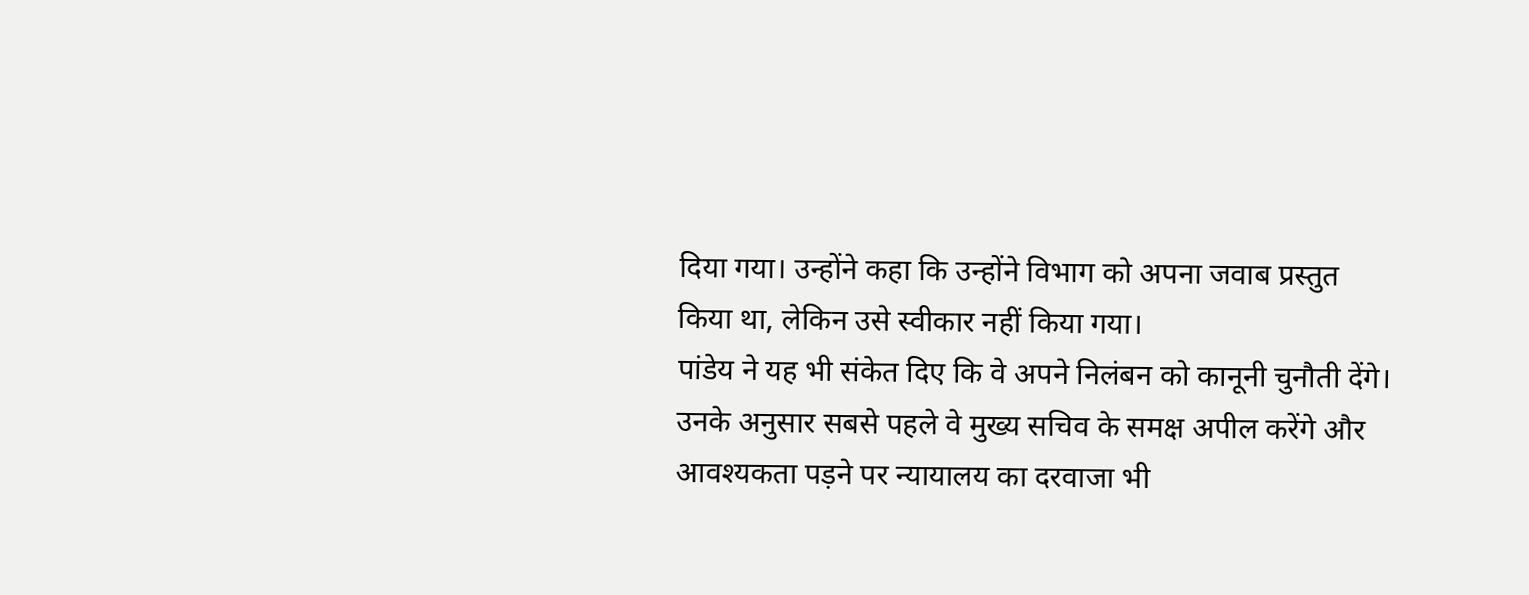दिया गया। उन्होंने कहा कि उन्होंने विभाग को अपना जवाब प्रस्तुत किया था, लेकिन उसे स्वीकार नहीं किया गया।
पांडेय ने यह भी संकेत दिए कि वे अपने निलंबन को कानूनी चुनौती देंगे। उनके अनुसार सबसे पहले वे मुख्य सचिव के समक्ष अपील करेंगे और आवश्यकता पड़ने पर न्यायालय का दरवाजा भी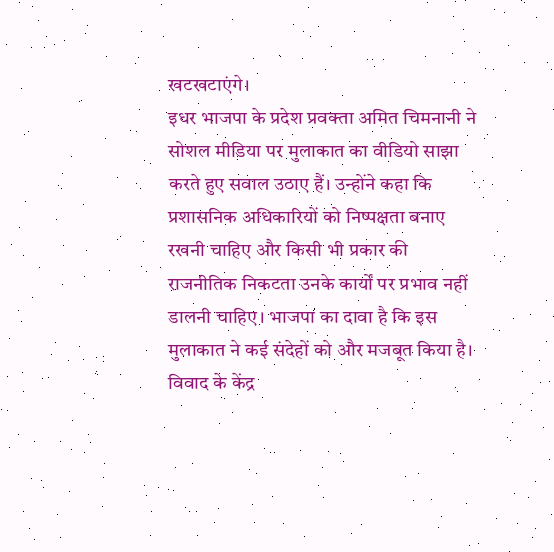खटखटाएंगे।
इधर भाजपा के प्रदेश प्रवक्ता अमित चिमनानी ने सोशल मीडिया पर मुलाकात का वीडियो साझा करते हुए सवाल उठाए हैं। उन्होंने कहा कि प्रशासनिक अधिकारियों को निष्पक्षता बनाए रखनी चाहिए और किसी भी प्रकार की राजनीतिक निकटता उनके कार्यों पर प्रभाव नहीं डालनी चाहिए। भाजपा का दावा है कि इस मुलाकात ने कई संदेहों को और मजबूत किया है।
विवाद के केंद्र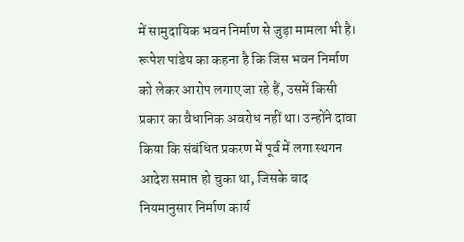में सामुदायिक भवन निर्माण से जुड़ा मामला भी है। रूपेश पांडेय का कहना है कि जिस भवन निर्माण को लेकर आरोप लगाए जा रहे हैं, उसमें किसी प्रकार का वैधानिक अवरोध नहीं था। उन्होंने दावा किया कि संबंधित प्रकरण में पूर्व में लगा स्थगन आदेश समाप्त हो चुका था, जिसके बाद नियमानुसार निर्माण कार्य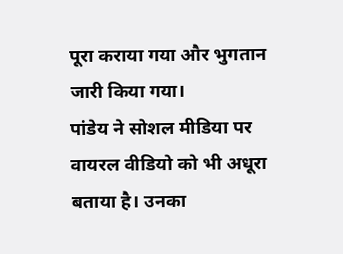पूरा कराया गया और भुगतान जारी किया गया।
पांडेय ने सोशल मीडिया पर वायरल वीडियो को भी अधूरा बताया है। उनका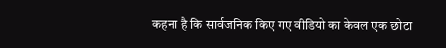कहना है कि सार्वजनिक किए गए वीडियो का केवल एक छोटा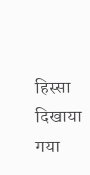हिस्सा दिखाया गया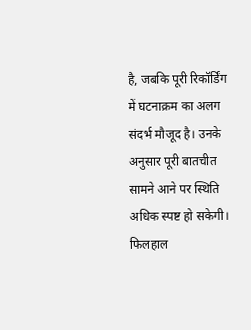है, जबकि पूरी रिकॉर्डिंग में घटनाक्रम का अलग संदर्भ मौजूद है। उनके अनुसार पूरी बातचीत सामने आने पर स्थिति अधिक स्पष्ट हो सकेगी। फिलहाल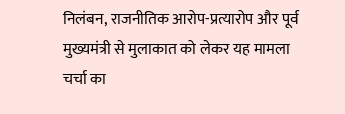निलंबन, राजनीतिक आरोप-प्रत्यारोप और पूर्व मुख्यमंत्री से मुलाकात को लेकर यह मामला चर्चा का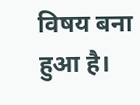विषय बना हुआ है।